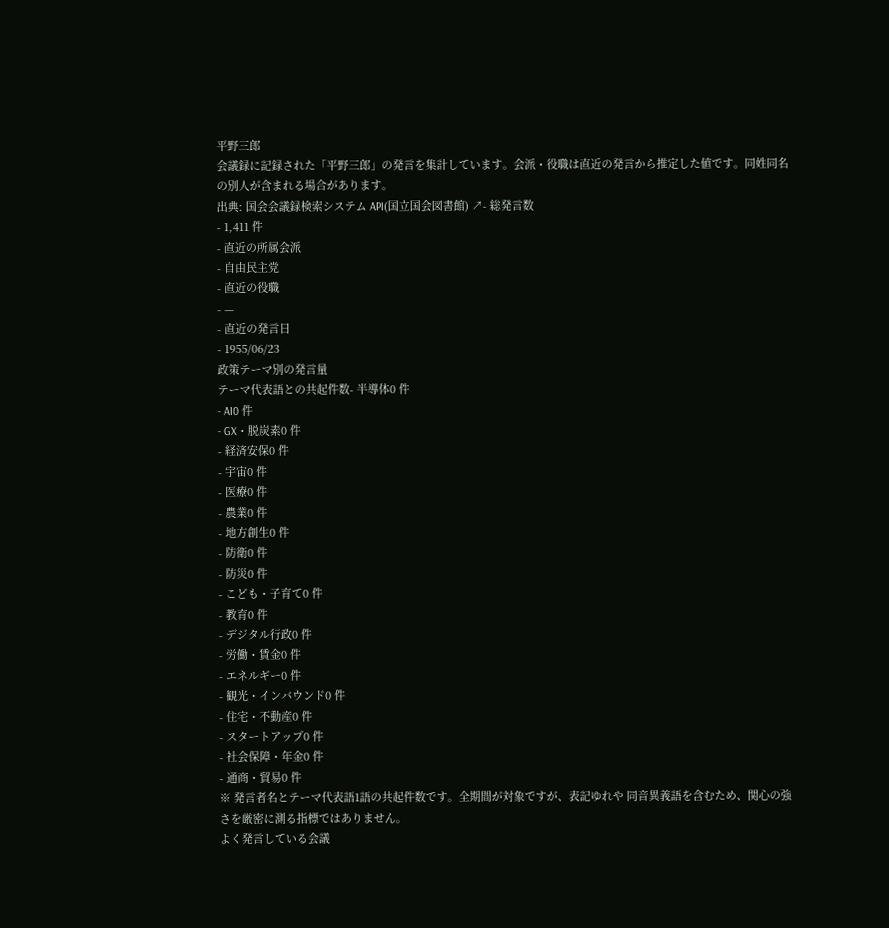平野三郎
会議録に記録された「平野三郎」の発言を集計しています。会派・役職は直近の発言から推定した値です。同姓同名の別人が含まれる場合があります。
出典: 国会会議録検索システム API(国立国会図書館) ↗- 総発言数
- 1,411 件
- 直近の所属会派
- 自由民主党
- 直近の役職
- —
- 直近の発言日
- 1955/06/23
政策テーマ別の発言量
テーマ代表語との共起件数- 半導体0 件
- AI0 件
- GX・脱炭素0 件
- 経済安保0 件
- 宇宙0 件
- 医療0 件
- 農業0 件
- 地方創生0 件
- 防衛0 件
- 防災0 件
- こども・子育て0 件
- 教育0 件
- デジタル行政0 件
- 労働・賃金0 件
- エネルギー0 件
- 観光・インバウンド0 件
- 住宅・不動産0 件
- スタートアップ0 件
- 社会保障・年金0 件
- 通商・貿易0 件
※ 発言者名とテーマ代表語1語の共起件数です。全期間が対象ですが、表記ゆれや 同音異義語を含むため、関心の強さを厳密に測る指標ではありません。
よく発言している会議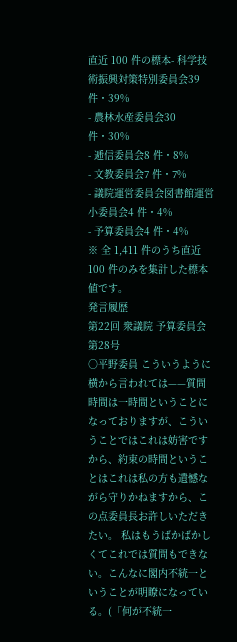直近 100 件の標本- 科学技術振興対策特別委員会39 件・39%
- 農林水産委員会30 件・30%
- 逓信委員会8 件・8%
- 文教委員会7 件・7%
- 議院運営委員会図書館運営小委員会4 件・4%
- 予算委員会4 件・4%
※ 全 1,411 件のうち直近 100 件のみを集計した標本値です。
発言履歴
第22回 衆議院 予算委員会 第28号
○平野委員 こういうように横から言われては——質問時間は一時間ということになっておりますが、こういうことではこれは妨害ですから、約束の時間ということはこれは私の方も遺憾ながら守りかねますから、この点委員長お許しいただきたい。 私はもうばかばかしくてこれでは質問もできない。こんなに閣内不統一ということが明瞭になっている。(「何が不統一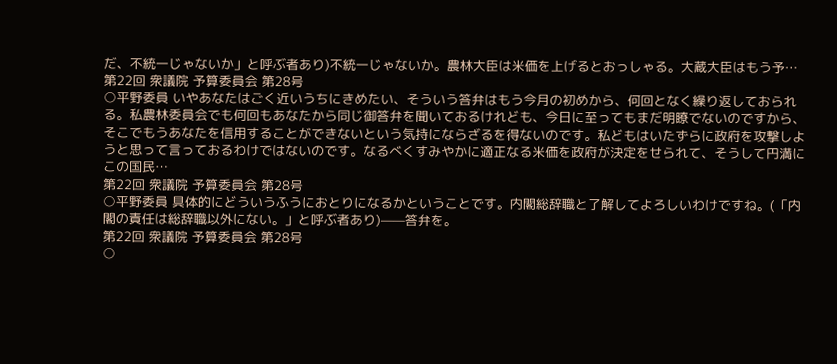だ、不統一じゃないか」と呼ぶ者あり)不統一じゃないか。農林大臣は米価を上げるとおっしゃる。大蔵大臣はもう予…
第22回 衆議院 予算委員会 第28号
○平野委員 いやあなたはごく近いうちにきめたい、そういう答弁はもう今月の初めから、何回となく繰り返しておられる。私農林委員会でも何回もあなたから同じ御答弁を聞いておるけれども、今日に至ってもまだ明瞭でないのですから、そこでもうあなたを信用することができないという気持にならざるを得ないのです。私どもはいたずらに政府を攻撃しようと思って言っておるわけではないのです。なるべくすみやかに適正なる米価を政府が決定をせられて、そうして円満にこの国民…
第22回 衆議院 予算委員会 第28号
○平野委員 具体的にどういうふうにおとりになるかということです。内閣総辞職と了解してよろしいわけですね。(「内閣の責任は総辞職以外にない。」と呼ぶ者あり)——答弁を。
第22回 衆議院 予算委員会 第28号
○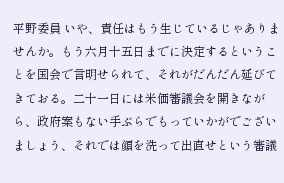平野委員 いや、責任はもう生じているじゃありませんか。もう六月十五日までに決定するということを国会で言明せられて、それがだんだん延びてきておる。二十一日には米価審議会を開きながら、政府案もない手ぶらでもっていかがでございましょう、それでは顔を洗って出直せという審議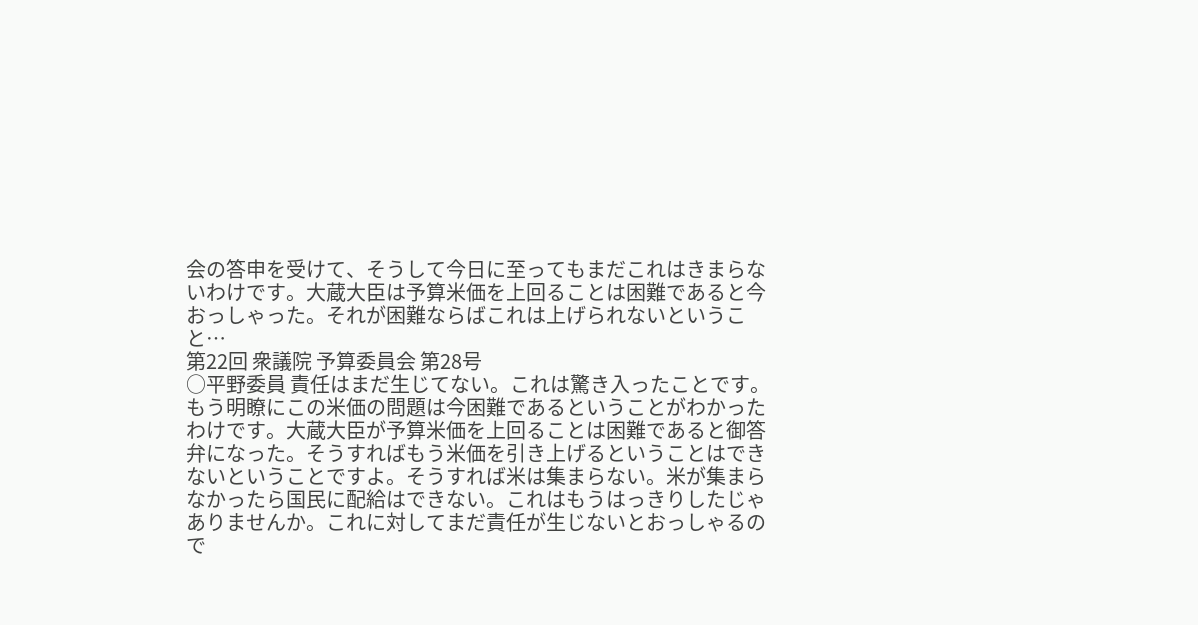会の答申を受けて、そうして今日に至ってもまだこれはきまらないわけです。大蔵大臣は予算米価を上回ることは困難であると今おっしゃった。それが困難ならばこれは上げられないということ…
第22回 衆議院 予算委員会 第28号
○平野委員 責任はまだ生じてない。これは驚き入ったことです。もう明瞭にこの米価の問題は今困難であるということがわかったわけです。大蔵大臣が予算米価を上回ることは困難であると御答弁になった。そうすればもう米価を引き上げるということはできないということですよ。そうすれば米は集まらない。米が集まらなかったら国民に配給はできない。これはもうはっきりしたじゃありませんか。これに対してまだ責任が生じないとおっしゃるので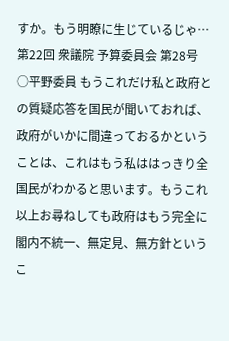すか。もう明瞭に生じているじゃ…
第22回 衆議院 予算委員会 第28号
○平野委員 もうこれだけ私と政府との質疑応答を国民が聞いておれば、政府がいかに間違っておるかということは、これはもう私ははっきり全国民がわかると思います。もうこれ以上お尋ねしても政府はもう完全に閣内不統一、無定見、無方針というこ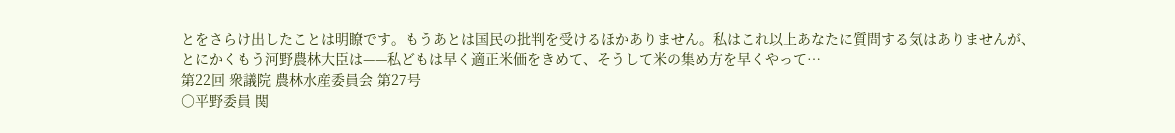とをさらけ出したことは明瞭です。もうあとは国民の批判を受けるほかありません。私はこれ以上あなたに質問する気はありませんが、とにかくもう河野農林大臣は——私どもは早く適正米価をきめて、そうして米の集め方を早くやって…
第22回 衆議院 農林水産委員会 第27号
○平野委員 関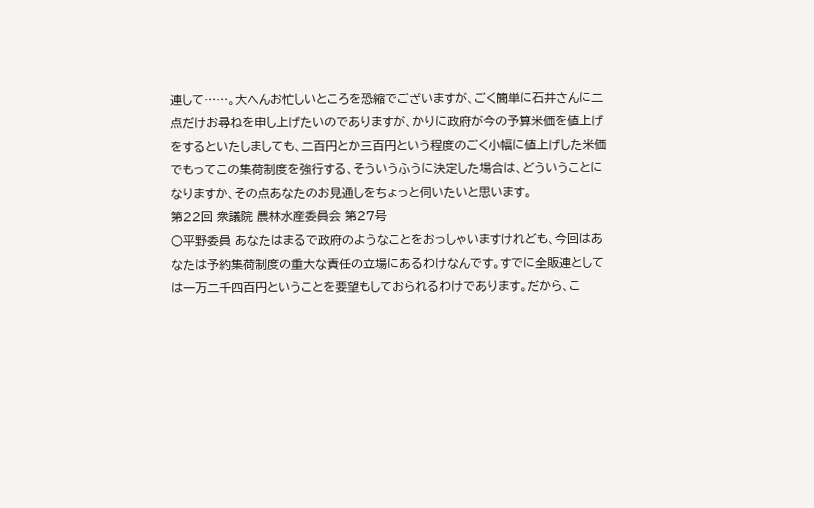連して……。大へんお忙しいところを恐縮でございますが、ごく簡単に石井さんに二点だけお尋ねを申し上げたいのでありますが、かりに政府が今の予算米価を値上げをするといたしましても、二百円とか三百円という程度のごく小幅に値上げした米価でもってこの集荷制度を強行する、そういうふうに決定した場合は、どういうことになりますか、その点あなたのお見通しをちょっと伺いたいと思います。
第22回 衆議院 農林水産委員会 第27号
○平野委員 あなたはまるで政府のようなことをおっしゃいますけれども、今回はあなたは予約集荷制度の重大な責任の立場にあるわけなんです。すでに全販連としては一万二千四百円ということを要望もしておられるわけであります。だから、こ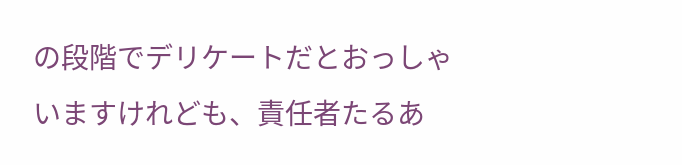の段階でデリケートだとおっしゃいますけれども、責任者たるあ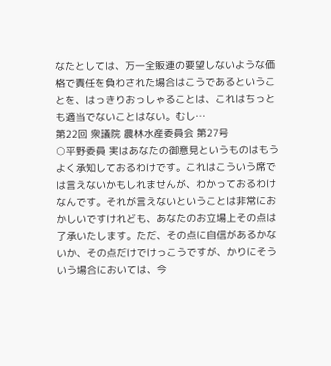なたとしては、万一全販連の要望しないような価格で責任を負わされた場合はこうであるということを、はっきりおっしゃることは、これはちっとも適当でないことはない。むし…
第22回 衆議院 農林水産委員会 第27号
○平野委員 実はあなたの御意見というものはもうよく承知しておるわけです。これはこういう席では言えないかもしれませんが、わかっておるわけなんです。それが言えないということは非常におかしいですけれども、あなたのお立場上その点は了承いたします。ただ、その点に自信があるかないか、その点だけでけっこうですが、かりにそういう場合においては、今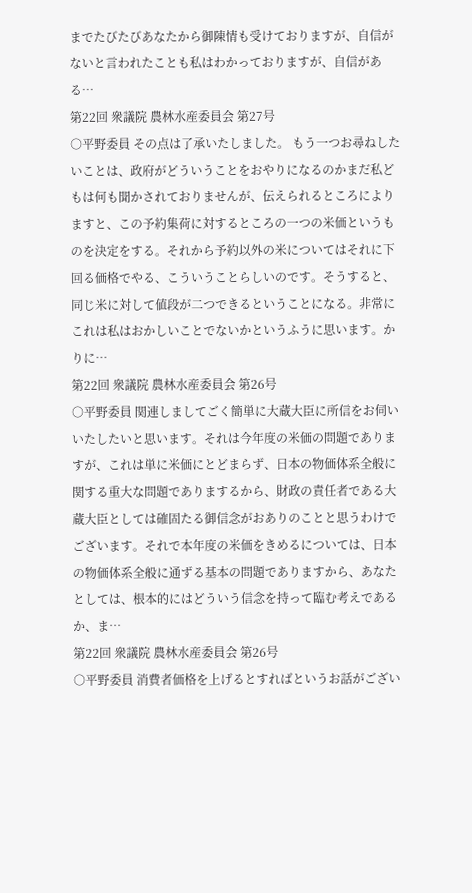までたびたびあなたから御陳情も受けておりますが、自信がないと言われたことも私はわかっておりますが、自信がある…
第22回 衆議院 農林水産委員会 第27号
○平野委員 その点は了承いたしました。 もう一つお尋ねしたいことは、政府がどういうことをおやりになるのかまだ私どもは何も聞かされておりませんが、伝えられるところによりますと、この予約集荷に対するところの一つの米価というものを決定をする。それから予約以外の米についてはそれに下回る価格でやる、こういうことらしいのです。そうすると、同じ米に対して値段が二つできるということになる。非常にこれは私はおかしいことでないかというふうに思います。かりに…
第22回 衆議院 農林水産委員会 第26号
○平野委員 関連しましてごく簡単に大蔵大臣に所信をお伺いいたしたいと思います。それは今年度の米価の問題でありますが、これは単に米価にとどまらず、日本の物価体系全般に関する重大な問題でありまするから、財政の責任者である大蔵大臣としては確固たる御信念がおありのことと思うわけでございます。それで本年度の米価をきめるについては、日本の物価体系全般に通ずる基本の問題でありますから、あなたとしては、根本的にはどういう信念を持って臨む考えであるか、ま…
第22回 衆議院 農林水産委員会 第26号
○平野委員 消費者価格を上げるとすればというお話がござい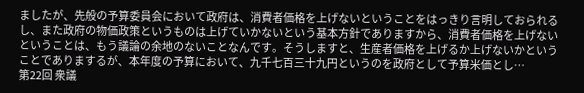ましたが、先般の予算委員会において政府は、消費者価格を上げないということをはっきり言明しておられるし、また政府の物価政策というものは上げていかないという基本方針でありますから、消費者価格を上げないということは、もう議論の余地のないことなんです。そうしますと、生産者価格を上げるか上げないかということでありまするが、本年度の予算において、九千七百三十九円というのを政府として予算米価とし…
第22回 衆議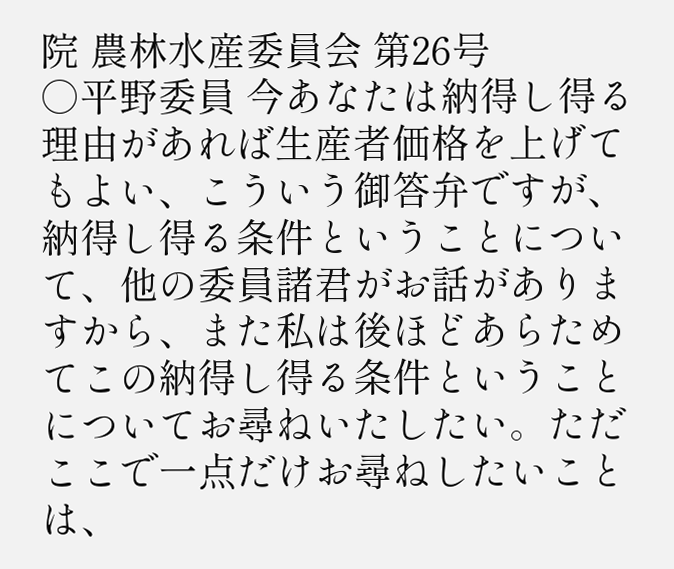院 農林水産委員会 第26号
○平野委員 今あなたは納得し得る理由があれば生産者価格を上げてもよい、こういう御答弁ですが、納得し得る条件ということについて、他の委員諸君がお話がありますから、また私は後ほどあらためてこの納得し得る条件ということについてお尋ねいたしたい。ただここで一点だけお尋ねしたいことは、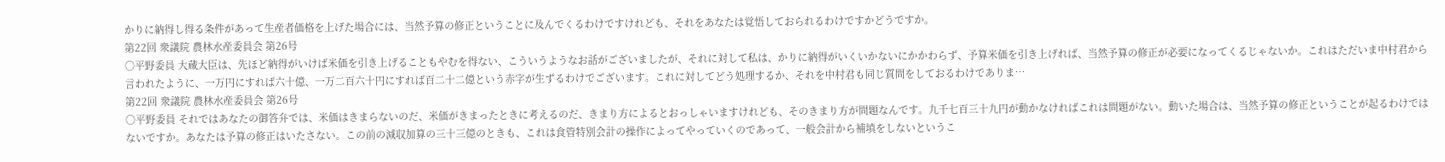かりに納得し得る条件があって生産者価格を上げた場合には、当然予算の修正ということに及んでくるわけですけれども、それをあなたは覚悟しておられるわけですかどうですか。
第22回 衆議院 農林水産委員会 第26号
○平野委員 大蔵大臣は、先ほど納得がいけば米価を引き上げることもやむを得ない、こういうようなお話がございましたが、それに対して私は、かりに納得がいくいかないにかかわらず、予算米価を引き上げれば、当然予算の修正が必要になってくるじゃないか。これはただいま中村君から言われたように、一万円にすれば六十億、一万二百六十円にすれば百二十二億という赤字が生ずるわけでございます。これに対してどう処理するか、それを中村君も同じ質問をしておるわけでありま…
第22回 衆議院 農林水産委員会 第26号
○平野委員 それではあなたの御答弁では、米価はきまらないのだ、米価がきまったときに考えるのだ、きまり方によるとおっしゃいますけれども、そのきまり方が問題なんです。九千七百三十九円が動かなければこれは問題がない。動いた場合は、当然予算の修正ということが起るわけではないですか。あなたは予算の修正はいたさない。この前の減収加算の三十三億のときも、これは食管特別会計の操作によってやっていくのであって、一般会計から補填をしないというこ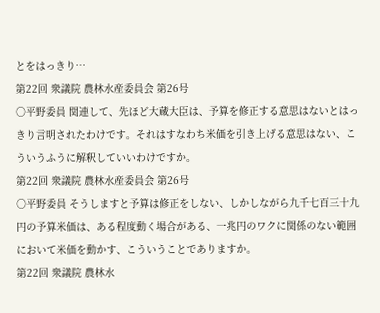とをはっきり…
第22回 衆議院 農林水産委員会 第26号
○平野委員 関連して、先ほど大蔵大臣は、予算を修正する意思はないとはっきり言明されたわけです。それはすなわち米価を引き上げる意思はない、こういうふうに解釈していいわけですか。
第22回 衆議院 農林水産委員会 第26号
○平野委員 そうしますと予算は修正をしない、しかしながら九千七百三十九円の予算米価は、ある程度動く場合がある、一兆円のワクに関係のない範囲において米価を動かす、こういうことでありますか。
第22回 衆議院 農林水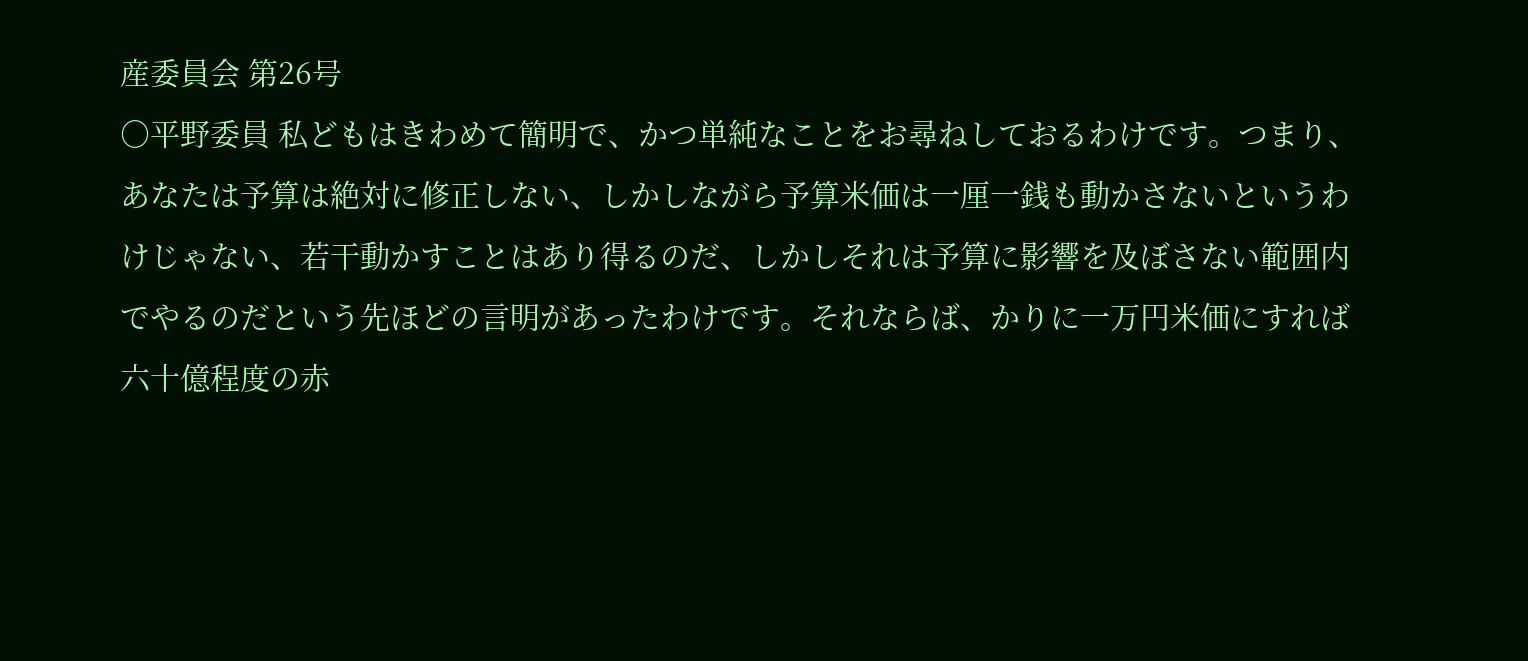産委員会 第26号
○平野委員 私どもはきわめて簡明で、かつ単純なことをお尋ねしておるわけです。つまり、あなたは予算は絶対に修正しない、しかしながら予算米価は一厘一銭も動かさないというわけじゃない、若干動かすことはあり得るのだ、しかしそれは予算に影響を及ぼさない範囲内でやるのだという先ほどの言明があったわけです。それならば、かりに一万円米価にすれば六十億程度の赤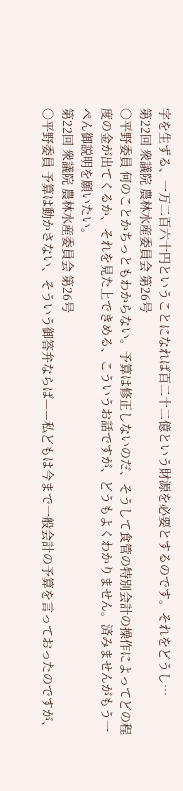字を生ずる、一万二百六十円ということになれば百二十二億という財源を必要とするのです。それをどうし…
第22回 衆議院 農林水産委員会 第26号
○平野委員 何のことかちっともわからない。予算は修正しないのだ、そうして食管の特別会計の操作によってどの程度の金が出てくるか、それを見た上できめる、こういうお話ですが、どうもよくわかりません。済みませんがもう一ぺん御説明を願いたい。
第22回 衆議院 農林水産委員会 第26号
○平野委員 予算は動かさない、そういう御答弁ならば——私どもは今まで一般会計の予算を言っておったのですが、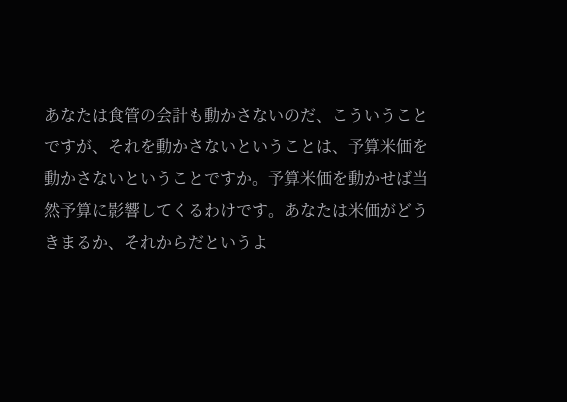あなたは食管の会計も動かさないのだ、こういうことですが、それを動かさないということは、予算米価を動かさないということですか。予算米価を動かせば当然予算に影響してくるわけです。あなたは米価がどうきまるか、それからだというよ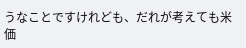うなことですけれども、だれが考えても米価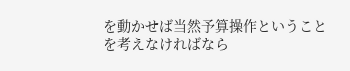を動かせば当然予算操作ということを考えなければなら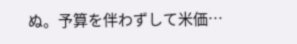ぬ。予算を伴わずして米価…